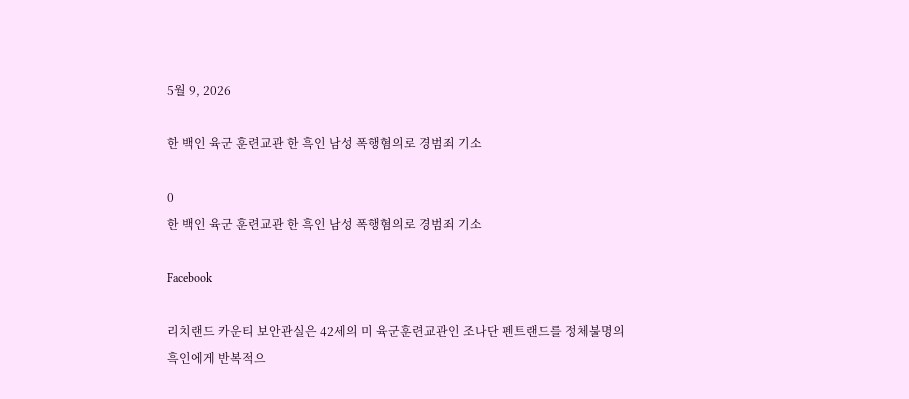5월 9, 2026

한 백인 육군 훈련교관 한 흑인 남성 폭행혐의로 경범죄 기소

0
한 백인 육군 훈련교관 한 흑인 남성 폭행혐의로 경범죄 기소

Facebook

리치랜드 카운티 보안관실은 42세의 미 육군훈련교관인 조나단 펜트랜드를 정체불명의 흑인에게 반복적으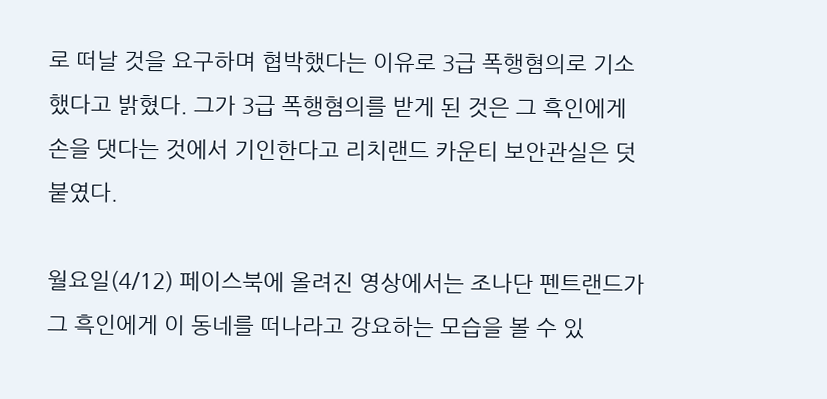로 떠날 것을 요구하며 협박했다는 이유로 3급 폭행혐의로 기소했다고 밝혔다. 그가 3급 폭행혐의를 받게 된 것은 그 흑인에게 손을 댓다는 것에서 기인한다고 리치랜드 카운티 보안관실은 덧붙였다.

월요일(4/12) 페이스북에 올려진 영상에서는 조나단 펜트랜드가 그 흑인에게 이 동네를 떠나라고 강요하는 모습을 볼 수 있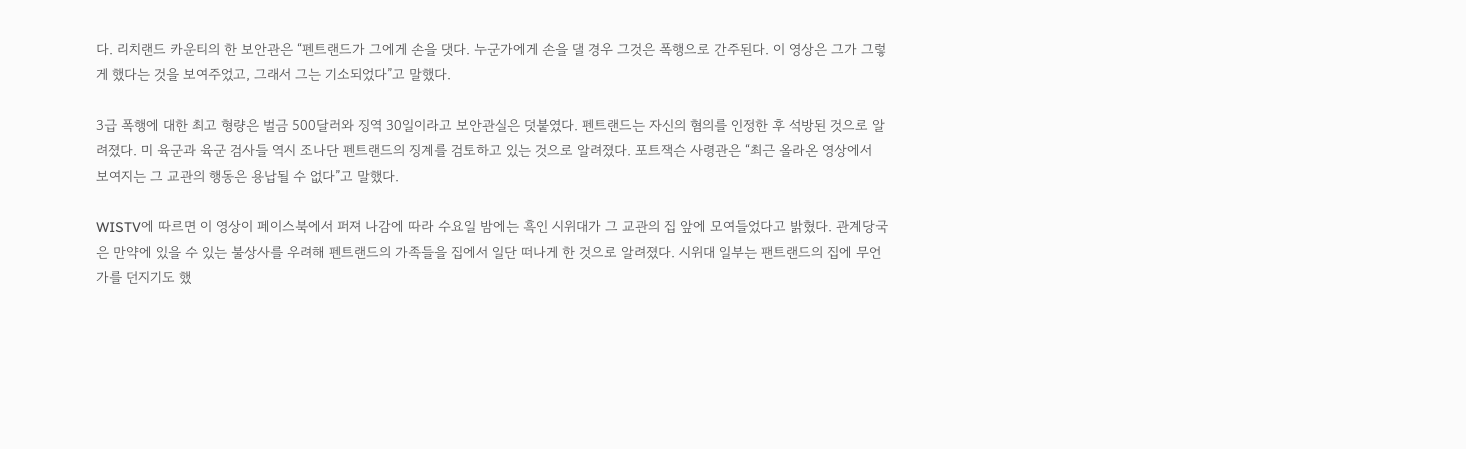다. 리치랜드 카운티의 한 보안관은 “펜트랜드가 그에게 손을 댓다. 누군가에게 손을 댈 경우 그것은 폭행으로 간주된다. 이 영상은 그가 그렇게 했다는 것을 보여주었고, 그래서 그는 기소되었다”고 말했다.

3급 폭행에 대한 최고 형량은 벌금 500달러와 징역 30일이라고 보안관실은 덧붙였다. 펜트랜드는 자신의 혐의를 인정한 후 석방된 것으로 알려졌다. 미 육군과 육군 검사들 역시 조나단 펜트랜드의 징계를 검토하고 있는 것으로 알려졌다. 포트잭슨 사령관은 “최근 올라온 영상에서 보여지는 그 교관의 행동은 용납될 수 없다”고 말했다.

WISTV에 따르면 이 영상이 페이스북에서 퍼져 나감에 따라 수요일 밤에는 흑인 시위대가 그 교관의 집 앞에 모여들었다고 밝혔다. 관계당국은 만약에 있을 수 있는 불상사를 우려해 펜트랜드의 가족들을 집에서 일단 떠나게 한 것으로 알려졌다. 시위대 일부는 팬트랜드의 집에 무언가를 던지기도 했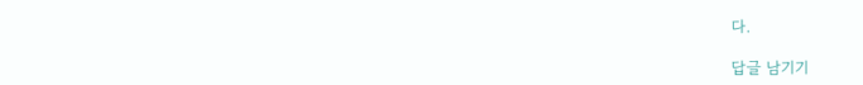다.

답글 남기기